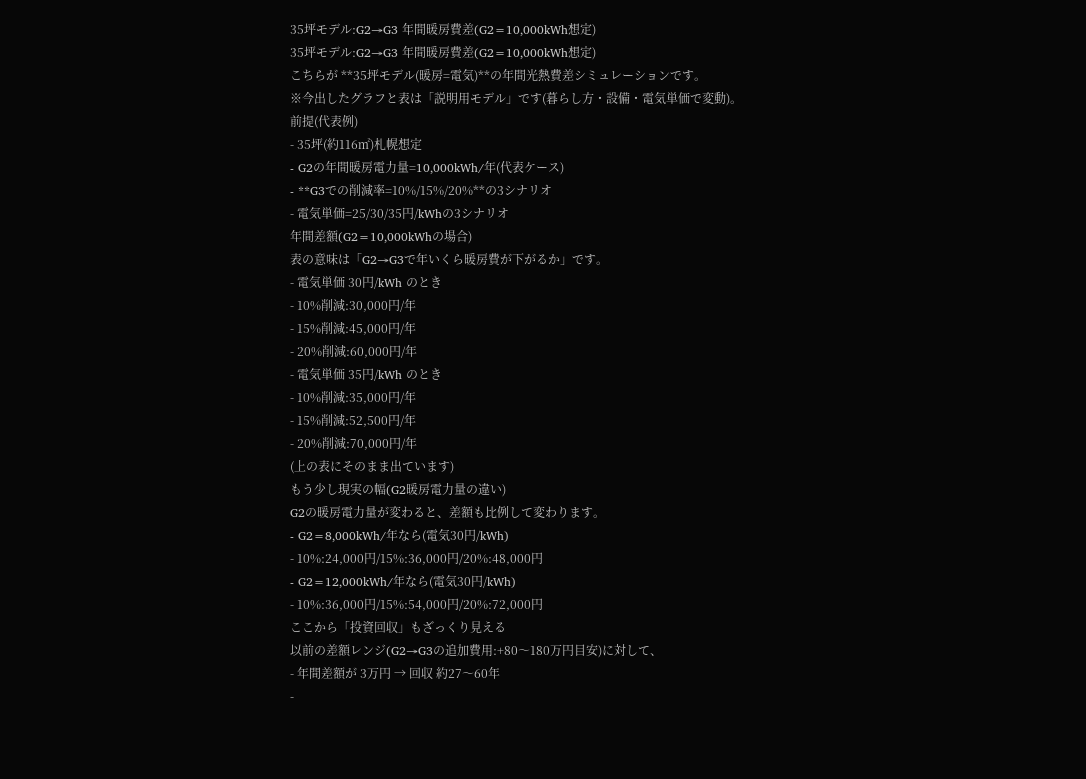35坪モデル:G2→G3 年間暖房費差(G2=10,000kWh想定)
35坪モデル:G2→G3 年間暖房費差(G2=10,000kWh想定)
こちらが **35坪モデル(暖房=電気)**の年間光熱費差シミュレーションです。
※今出したグラフと表は「説明用モデル」です(暮らし方・設備・電気単価で変動)。
前提(代表例)
- 35坪(約116㎡)札幌想定
- G2の年間暖房電力量=10,000kWh/年(代表ケース)
- **G3での削減率=10%/15%/20%**の3シナリオ
- 電気単価=25/30/35円/kWhの3シナリオ
年間差額(G2=10,000kWhの場合)
表の意味は「G2→G3で年いくら暖房費が下がるか」です。
- 電気単価 30円/kWh のとき
- 10%削減:30,000円/年
- 15%削減:45,000円/年
- 20%削減:60,000円/年
- 電気単価 35円/kWh のとき
- 10%削減:35,000円/年
- 15%削減:52,500円/年
- 20%削減:70,000円/年
(上の表にそのまま出ています)
もう少し現実の幅(G2暖房電力量の違い)
G2の暖房電力量が変わると、差額も比例して変わります。
- G2=8,000kWh/年なら(電気30円/kWh)
- 10%:24,000円/15%:36,000円/20%:48,000円
- G2=12,000kWh/年なら(電気30円/kWh)
- 10%:36,000円/15%:54,000円/20%:72,000円
ここから「投資回収」もざっくり見える
以前の差額レンジ(G2→G3の追加費用:+80〜180万円目安)に対して、
- 年間差額が 3万円 → 回収 約27〜60年
-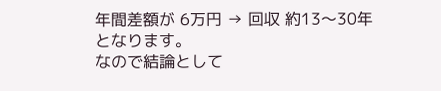年間差額が 6万円 → 回収 約13〜30年
となります。
なので結論として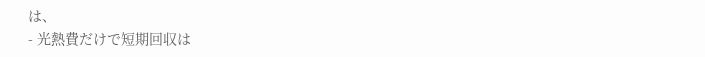は、
- 光熱費だけで短期回収は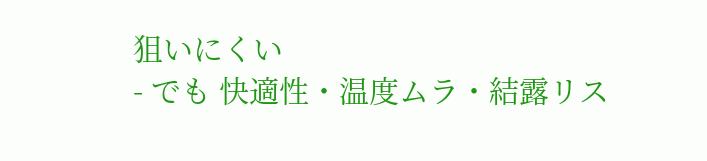狙いにくい
- でも 快適性・温度ムラ・結露リス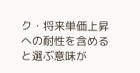ク・将来単価上昇への耐性を含めると選ぶ意味が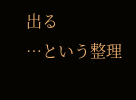出る
…という整理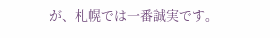が、札幌では一番誠実です。